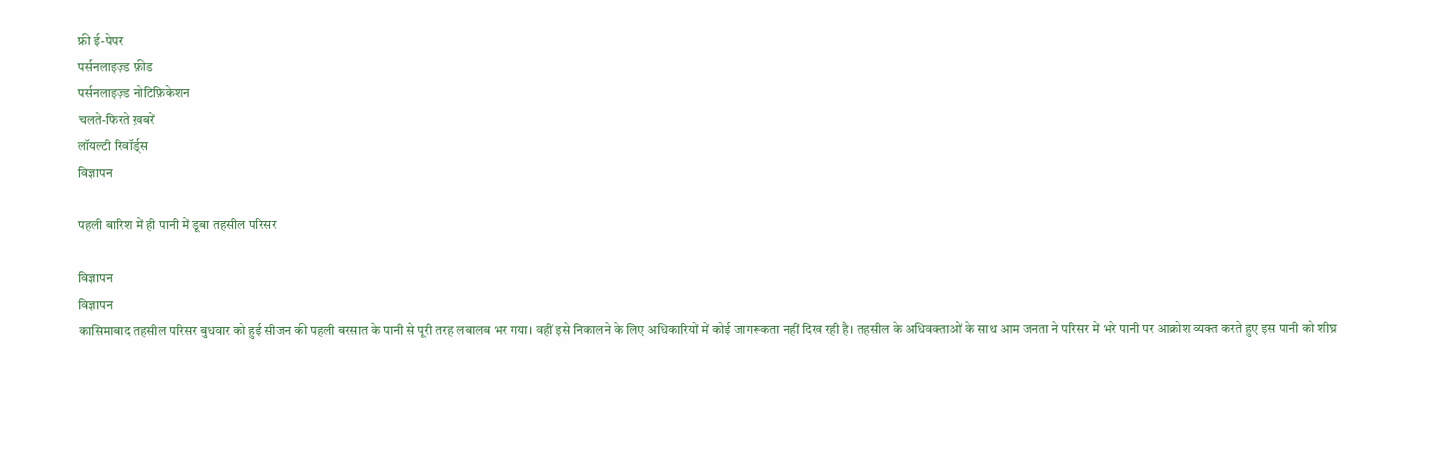फ्री ई-पेपर
पर्सनलाइज़्ड फ़ीड
पर्सनलाइज़्ड नोटिफ़िकेशन
चलते-फिरते ख़बरें
लॉयल्टी रिवॉर्ड्स
विज्ञापन

पहली बारिश में ही पानी में डूबा तहसील परिसर

विज्ञापन
विज्ञापन
कासिमाबाद तहसील परिसर बुधवार को हुई सीजन की पहली बरसात के पानी से पूरी तरह लबालब भर गया। वहीं इसे निकालने के लिए अधिकारियों में कोई जागरूकता नहीं दिख रही है। तहसील के अधिवक्ताओं के साथ आम जनता ने परिसर में भरे पानी पर आक्रोश व्यक्त करते हुए इस पानी को शीघ्र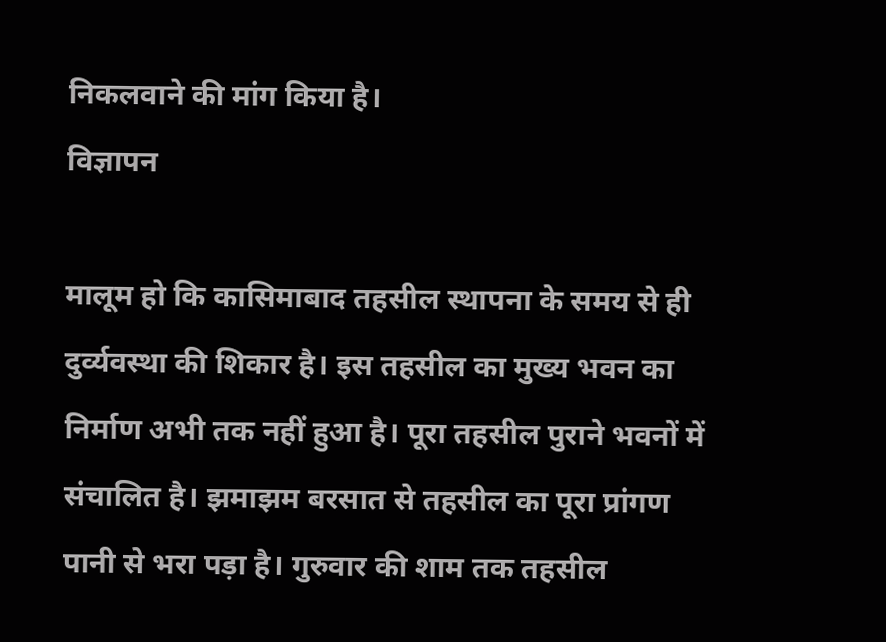निकलवाने की मांग किया है।
विज्ञापन

मालूम हो कि कासिमाबाद तहसील स्थापना के समय से ही दुर्व्यवस्था की शिकार है। इस तहसील का मुख्य भवन का निर्माण अभी तक नहीं हुआ है। पूरा तहसील पुराने भवनों में संचालित है। झमाझम बरसात से तहसील का पूरा प्रांगण पानी से भरा पड़ा है। गुरुवार की शाम तक तहसील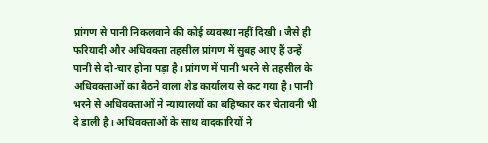प्रांगण से पानी निकलवाने की कोई व्यवस्था नहीं दिखी। जैसे ही फरियादी और अधिवक्ता तहसील प्रांगण में सुबह आए हैं उन्हें पानी से दो-चार होना पड़ा है। प्रांगण में पानी भरने से तहसील के अधिवक्ताओं का बैठने वाला शेड कार्यालय से कट गया है। पानी भरने से अधिवक्ताओं ने न्यायालयों का बहिष्कार कर चेतावनी भी दे डाली है। अधिवक्ताओं के साथ वादकारियों ने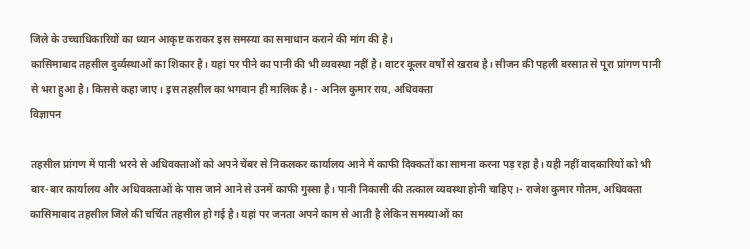जिले के उच्चाधिकारियों का ध्यान आकृष्ट कराकर इस समस्या का समाधान कराने की मांग की है।
कासिमाबाद तहसील दुर्व्यस्थाओं का शिकार है। यहां पर पीने का पानी की भी व्यवस्था नहीं है। वाटर कूलर वर्षों से खराब है। सीजन की पहली बरसात से पूरा प्रांगण पानी से भरा हुआ है। किससे कहा जाए। इस तहसील का भगवान ही मालिक है। - अनिल कुमार राय, अधिवक्ता
विज्ञापन

तहसील प्रांगण में पानी भरने से अधिवक्ताओं को अपने चेंबर से निकलकर कार्यालय आने में काफी दिक्कतों का सामना करना पड़ रहा है। यही नहीं वादकारियों को भी बार-बार कार्यालय और अधिवक्ताओं के पास जाने आने से उनमें काफी गुस्सा है। पानी निकासी की तत्काल व्यवस्था होनी चाहिए।- राजेश कुमार गौतम, अधिवक्ता
कासिमाबाद तहसील जिले की चर्चित तहसील हो गई है। यहां पर जनता अपने काम से आती है लेकिन समस्याओं का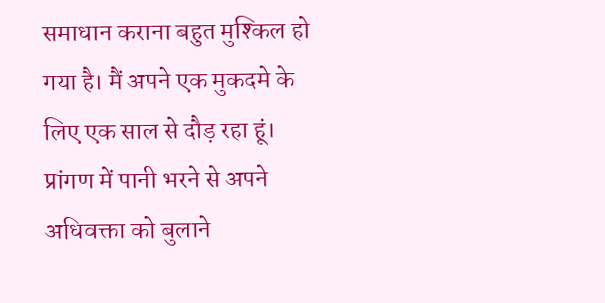समाधान कराना बहुत मुश्किल हो गया है। मैं अपने एक मुकदमे के लिए एक साल से दौड़ रहा हूं। प्रांगण में पानी भरने से अपने अधिवक्ता को बुलाने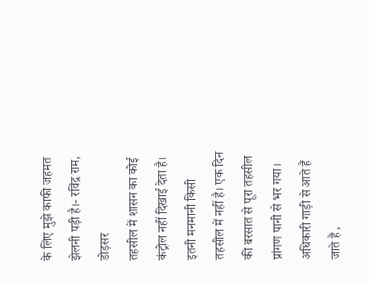के लिए मुझे काफी जहमत झेलनी पड़ी है।- रविंद्र राम, डोड़सर
तहसील में शासन का कोई कंट्रोल नहीं दिखाई देता है। इतनी मनमानी किसी तहसील में नहीं है। एक दिन की बरसात से पूरा तहसील प्रांगण पानी से भर गया। अधिकारी गाड़ी से आते हैं जाते हैं ,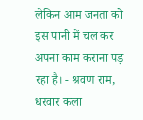लेकिन आम जनता को इस पानी में चल कर अपना काम कराना पड़ रहा है। - श्रवण राम, धरवार कला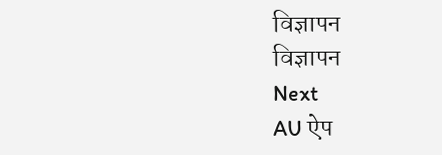विज्ञापन
विज्ञापन
Next
AU ऐप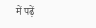में पढ़ें